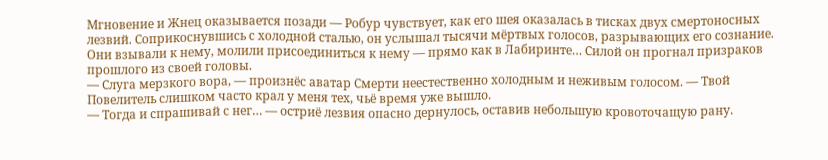Мгновение и Жнец оказывается позади — Робур чувствует, как его шея оказалась в тисках двух смертоносных лезвий. Соприкоснувшись с холодной сталью, он услышал тысячи мёртвых голосов, разрывающих его сознание. Они взывали к нему, молили присоединиться к нему — прямо как в Лабиринте… Силой он прогнал призраков прошлого из своей головы.
— Слуга мерзкого вора, — произнёс аватар Смерти неестественно холодным и неживым голосом. — Твой Повелитель слишком часто крал у меня тех, чьё время уже вышло.
— Тогда и спрашивай с нег… — остриё лезвия опасно дернулось, оставив небольшую кровоточащую рану.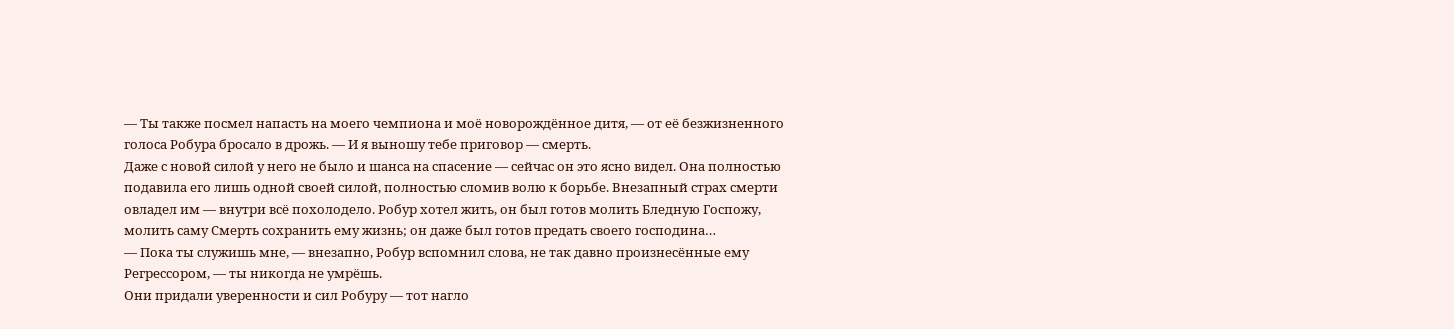— Ты также посмел напасть на моего чемпиона и моё новорождённое дитя, — от её безжизненного голоса Робура бросало в дрожь. — И я выношу тебе приговор — смерть.
Даже с новой силой у него не было и шанса на спасение — сейчас он это ясно видел. Она полностью подавила его лишь одной своей силой, полностью сломив волю к борьбе. Внезапный страх смерти овладел им — внутри всё похолодело. Робур хотел жить, он был готов молить Бледную Госпожу, молить саму Смерть сохранить ему жизнь; он даже был готов предать своего господина…
— Пока ты служишь мне, — внезапно, Робур вспомнил слова, не так давно произнесённые ему Регрессором, — ты никогда не умрёшь.
Они придали уверенности и сил Робуру — тот нагло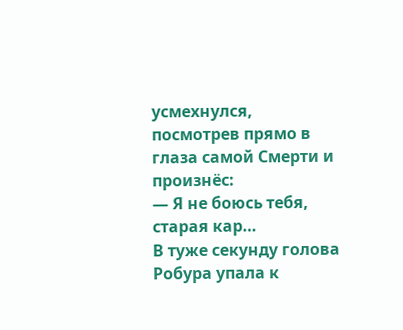усмехнулся, посмотрев прямо в глаза самой Смерти и произнёс:
— Я не боюсь тебя, старая кар…
В туже секунду голова Робура упала к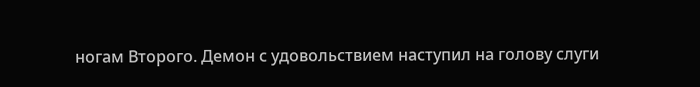ногам Второго. Демон с удовольствием наступил на голову слуги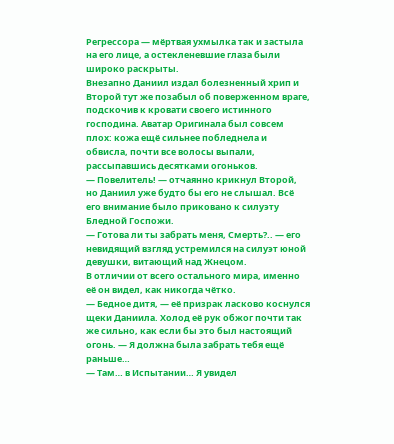Регрессора — мёртвая ухмылка так и застыла на его лице, а остекленевшие глаза были широко раскрыты.
Внезапно Даниил издал болезненный хрип и Второй тут же позабыл об поверженном враге, подскочив к кровати своего истинного господина. Аватар Оригинала был совсем плох: кожа ещё сильнее побледнела и обвисла, почти все волосы выпали, рассыпавшись десятками огоньков.
— Повелитель! — отчаянно крикнул Второй, но Даниил уже будто бы его не слышал. Всё его внимание было приковано к силуэту Бледной Госпожи.
— Готова ли ты забрать меня, Смерть?.. — его невидящий взгляд устремился на силуэт юной девушки, витающий над Жнецом.
В отличии от всего остального мира, именно её он видел, как никогда чётко.
— Бедное дитя, — её призрак ласково коснулся щеки Даниила. Холод её рук обжог почти так же сильно, как если бы это был настоящий огонь. — Я должна была забрать тебя ещё раньше…
— Там… в Испытании… Я увидел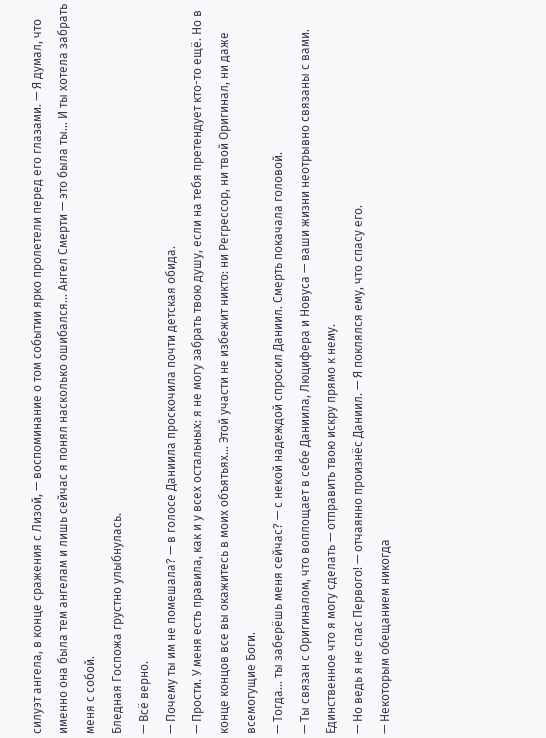силуэт ангела, в конце сражения с Лизой, — воспоминание о том событии ярко пролетели перед его глазами. — Я думал, что именно она была тем ангелам и лишь сейчас я понял насколько ошибался… Ангел Смерти — это была ты… И ты хотела забрать меня с собой.
Бледная Госпожа грустно улыбнулась.
— Всё верно.
— Почему ты им не помешала? — в голосе Даниила проскочила почти детская обида.
— Прости. У меня есть правила, как и у всех остальных: я не могу забрать твою душу, если на тебя претендует кто-то ещё. Но в конце концов все вы окажитесь в моих объятьях… Этой участи не избежит никто: ни Регрессор, ни твой Оригинал, ни даже всемогущие Боги.
— Тогда… ты заберёшь меня сейчас? — с некой надеждой спросил Даниил. Смерть покачала головой.
— Ты связан с Оригиналом, что воплощает в себе Даниила, Люцифера и Новуса — ваши жизни неотрывно связаны с вами. Единственное что я могу сделать — отправить твою искру прямо к нему.
— Но ведь я не спас Первого! — отчаянно произнёс Даниил. — Я поклялся ему, что спасу его.
— Некоторым обещанием никогда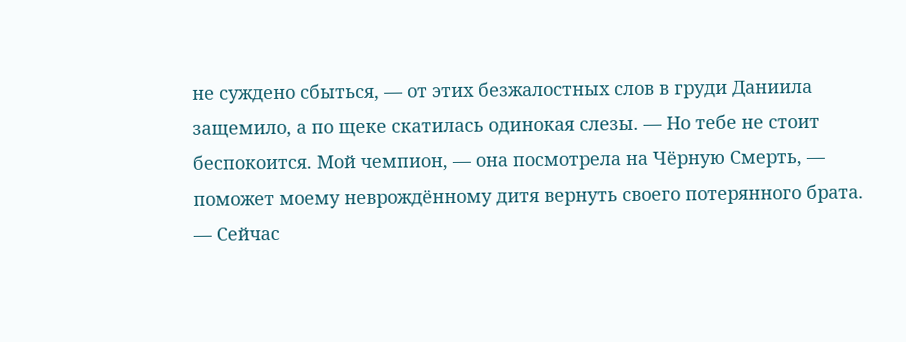не суждено сбыться, — от этих безжалостных слов в груди Даниила защемило, а по щеке скатилась одинокая слезы. — Но тебе не стоит беспокоится. Мой чемпион, — она посмотрела на Чёрную Смерть, — поможет моему неврождённому дитя вернуть своего потерянного брата. — Сейчас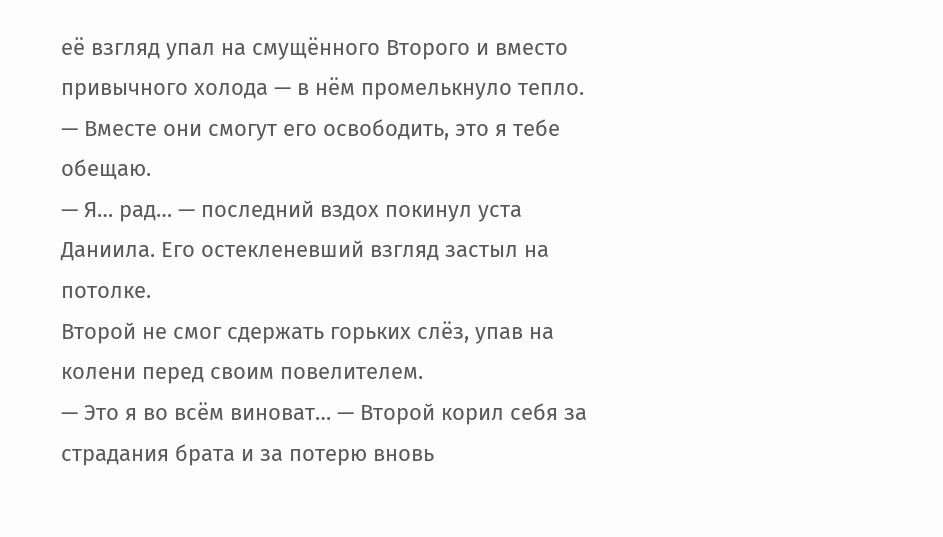её взгляд упал на смущённого Второго и вместо привычного холода — в нём промелькнуло тепло. — Вместе они смогут его освободить, это я тебе обещаю.
— Я… рад… — последний вздох покинул уста Даниила. Его остекленевший взгляд застыл на потолке.
Второй не смог сдержать горьких слёз, упав на колени перед своим повелителем.
— Это я во всём виноват… — Второй корил себя за страдания брата и за потерю вновь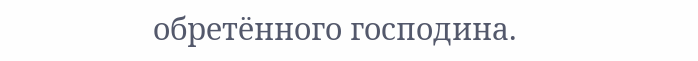обретённого господина.